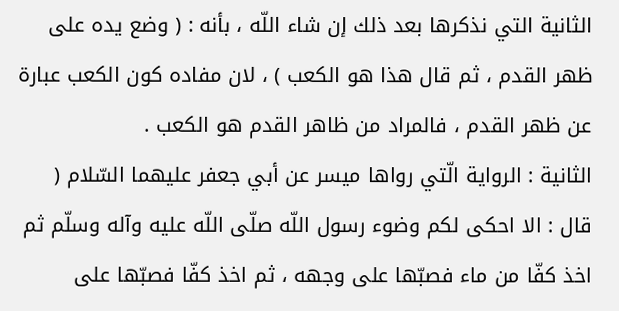الثانية التي نذكرها بعد ذلك إن شاء اللّه ، بأنه : ( وضع يده على ظهر القدم ، ثم قال هذا هو الكعب ) ، لان مفاده كون الكعب عبارة عن ظهر القدم ، فالمراد من ظاهر القدم هو الكعب .
الثانية : الرواية الّتي رواها ميسر عن أبي جعفر عليهما السّلام ( قال : الا احكى لكم وضوء رسول اللّه صلّى اللّه عليه وآله وسلّم ثم اخذ كفّا من ماء فصبّها على وجهه ، ثم اخذ كفّا فصبّها على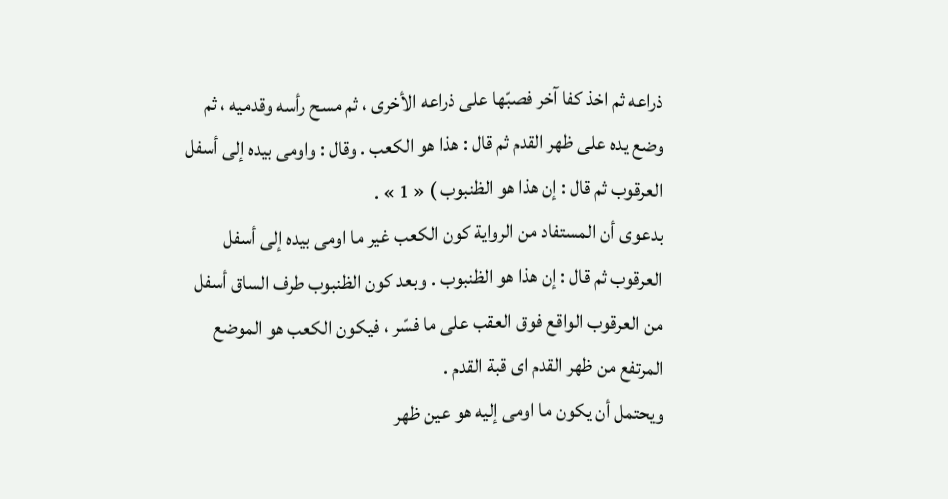ذراعه ثم اخذ كفا آخر فصبّها على ذراعه الأخرى ، ثم مسح رأسه وقدميه ، ثم وضع يده على ظهر القدم ثم قال : هذا هو الكعب . وقال : واومى بيده إلى أسفل العرقوب ثم قال : إن هذا هو الظنبوب ) « 1 » .
بدعوى أن المستفاد من الرواية كون الكعب غير ما اومى بيده إلى أسفل العرقوب ثم قال : إن هذا هو الظنبوب . وبعد كون الظنبوب طرف الساق أسفل من العرقوب الواقع فوق العقب على ما فسّر ، فيكون الكعب هو الموضع المرتفع من ظهر القدم اى قبة القدم .
ويحتمل أن يكون ما اومى إليه هو عين ظهر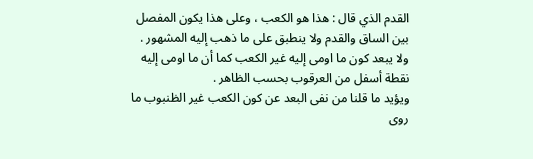القدم الذي قال : هذا هو الكعب ، وعلى هذا يكون المفصل بين الساق والقدم ولا ينطبق على ما ذهب إليه المشهور .
ولا يبعد كون ما اومى إليه غير الكعب كما أن ما اومى إليه نقطة أسفل من العرقوب بحسب الظاهر .
ويؤيد ما قلنا من نفى البعد عن كون الكعب غير الظنبوب ما روى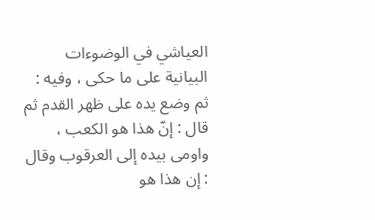العياشي في الوضوءات البيانية على ما حكى ، وفيه : ثم وضع يده على ظهر القدم ثم قال : إنّ هذا هو الكعب ، واومى بيده إلى العرقوب وقال : إن هذا هو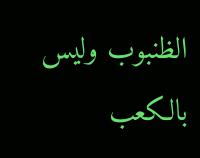الظنبوب وليس بالكعب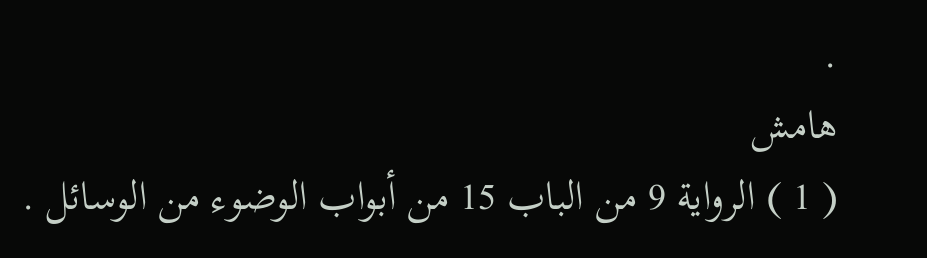.
هامش
( 1 ) الرواية 9 من الباب 15 من أبواب الوضوء من الوسائل .